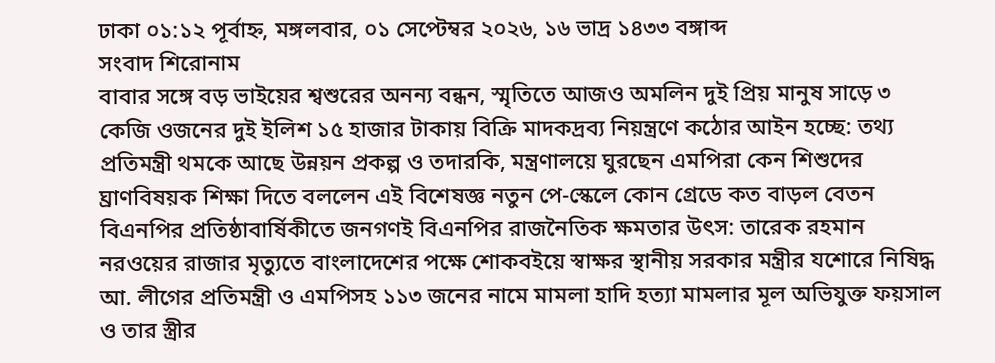ঢাকা ০১:১২ পূর্বাহ্ন, মঙ্গলবার, ০১ সেপ্টেম্বর ২০২৬, ১৬ ভাদ্র ১৪৩৩ বঙ্গাব্দ
সংবাদ শিরোনাম
বাবার সঙ্গে বড় ভাইয়ের শ্বশুরের অনন্য বন্ধন, স্মৃতিতে আজও অমলিন দুই প্রিয় মানুষ সাড়ে ৩ কেজি ওজনের দুই ইলিশ ১৫ হাজার টাকায় বিক্রি মাদকদ্রব্য নিয়ন্ত্রণে কঠোর আইন হচ্ছে: তথ্য প্রতিমন্ত্রী থমকে আছে উন্নয়ন প্রকল্প ও তদারকি, মন্ত্রণালয়ে ঘুরছেন এমপিরা কেন শিশুদের ঘ্রাণবিষয়ক শিক্ষা দিতে বললেন এই বিশেষজ্ঞ নতুন পে-স্কেলে কোন গ্রেডে কত বাড়ল বেতন বিএনপির প্রতিষ্ঠাবার্ষিকীতে জনগণই বিএনপির রাজনৈতিক ক্ষমতার উৎস: তারেক রহমান নরওয়ের রাজার মৃত্যুতে বাংলাদেশের পক্ষে শোকবইয়ে স্বাক্ষর স্থানীয় সরকার মন্ত্রীর যশোরে নিষিদ্ধ আ. লীগের প্রতিমন্ত্রী ও এমপিসহ ১১৩ জনের নামে মামলা হাদি হত্যা মামলার মূল অভিযুক্ত ফয়সাল ও তার স্ত্রীর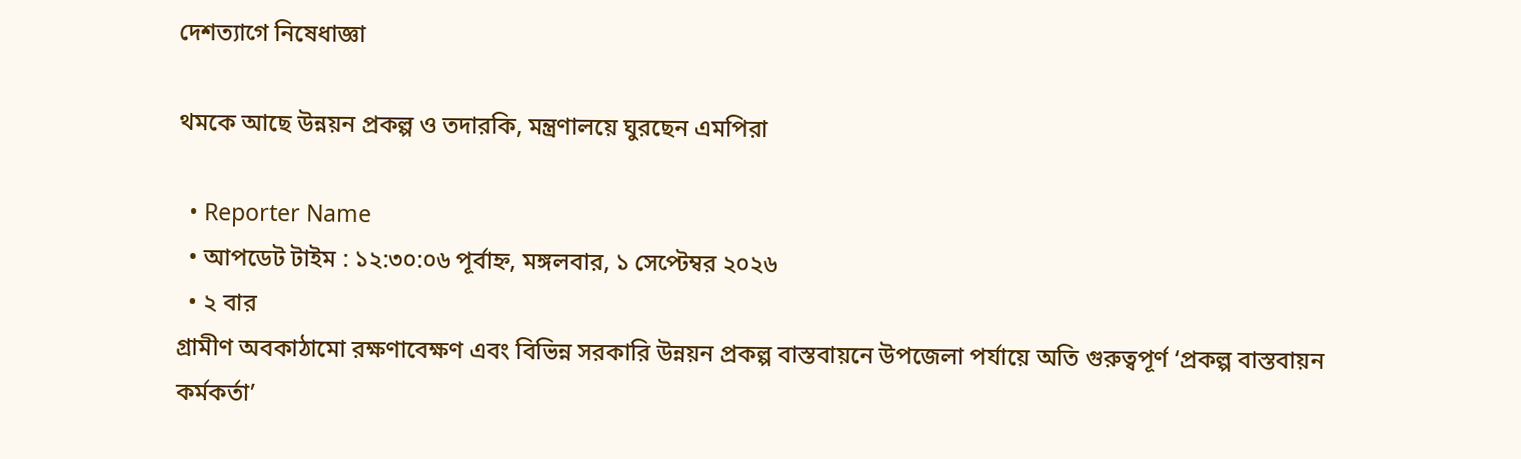দেশত্যাগে নিষেধাজ্ঞা

থমকে আছে উন্নয়ন প্রকল্প ও তদারকি, মন্ত্রণালয়ে ঘুরছেন এমপিরা

  • Reporter Name
  • আপডেট টাইম : ১২:৩০:০৬ পূর্বাহ্ন, মঙ্গলবার, ১ সেপ্টেম্বর ২০২৬
  • ২ বার
গ্রামীণ অবকাঠামো রক্ষণাবেক্ষণ এবং বিভিন্ন সরকারি উন্নয়ন প্রকল্প বাস্তবায়নে উপজেলা পর্যায়ে অতি গুরুত্বপূর্ণ ‘প্রকল্প বাস্তবায়ন কর্মকর্তা’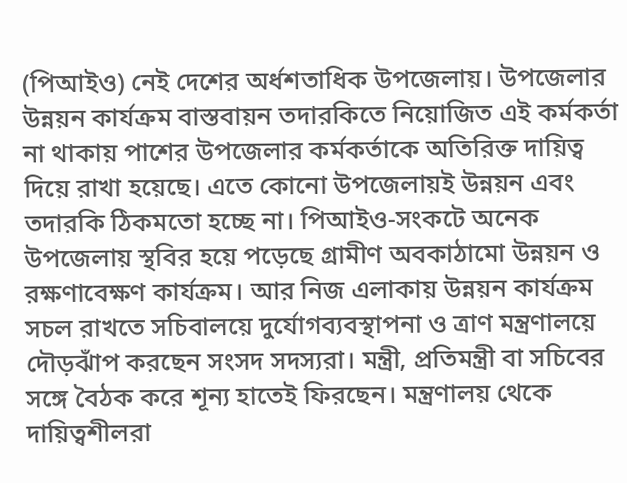(পিআইও) নেই দেশের অর্ধশতাধিক উপজেলায়। উপজেলার উন্নয়ন কার্যক্রম বাস্তবায়ন তদারকিতে নিয়োজিত এই কর্মকর্তা না থাকায় পাশের উপজেলার কর্মকর্তাকে অতিরিক্ত দায়িত্ব দিয়ে রাখা হয়েছে। এতে কোনো উপজেলায়ই উন্নয়ন এবং তদারকি ঠিকমতো হচ্ছে না। পিআইও-সংকটে অনেক উপজেলায় স্থবির হয়ে পড়েছে গ্রামীণ অবকাঠামো উন্নয়ন ও রক্ষণাবেক্ষণ কার্যক্রম। আর নিজ এলাকায় উন্নয়ন কার্যক্রম সচল রাখতে সচিবালয়ে দুর্যোগব্যবস্থাপনা ও ত্রাণ মন্ত্রণালয়ে দৌড়ঝাঁপ করছেন সংসদ সদস্যরা। মন্ত্রী, প্রতিমন্ত্রী বা সচিবের সঙ্গে বৈঠক করে শূন্য হাতেই ফিরছেন। মন্ত্রণালয় থেকে দায়িত্বশীলরা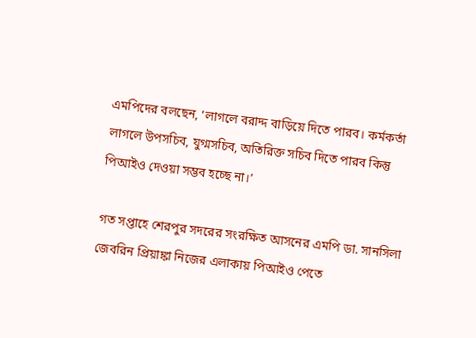এমপিদের বলছেন, ‘লাগলে বরাদ্দ বাড়িয়ে দিতে পারব। কর্মকর্তা লাগলে উপসচিব, যুগ্মসচিব, অতিরিক্ত সচিব দিতে পারব কিন্তু পিআইও দেওয়া সম্ভব হচ্ছে না।’

গত সপ্তাহে শেরপুর সদরের সংরক্ষিত আসনের এমপি ডা. সানসিলা জেবরিন প্রিয়াঙ্কা নিজের এলাকায় পিআইও পেতে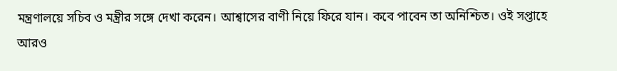মন্ত্রণালয়ে সচিব ও মন্ত্রীর সঙ্গে দেখা করেন। আশ্বাসের বাণী নিয়ে ফিরে যান। কবে পাবেন তা অনিশ্চিত। ওই সপ্তাহে আরও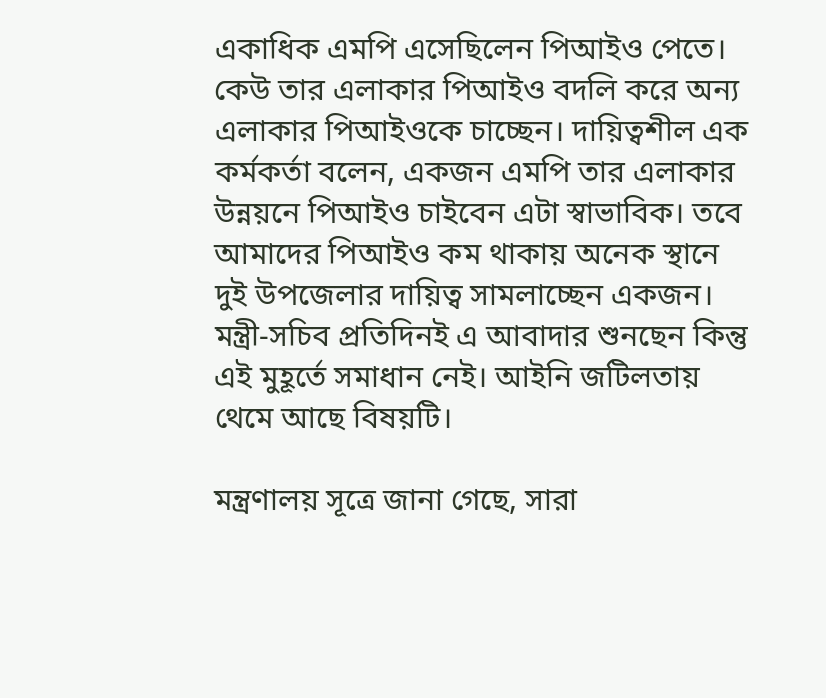একাধিক এমপি এসেছিলেন পিআইও পেতে। কেউ তার এলাকার পিআইও বদলি করে অন্য এলাকার পিআইওকে চাচ্ছেন। দায়িত্বশীল এক কর্মকর্তা বলেন, একজন এমপি তার এলাকার উন্নয়নে পিআইও চাইবেন এটা স্বাভাবিক। তবে আমাদের পিআইও কম থাকায় অনেক স্থানে দুই উপজেলার দায়িত্ব সামলাচ্ছেন একজন। মন্ত্রী-সচিব প্রতিদিনই এ আবাদার শুনছেন কিন্তু এই মুহূর্তে সমাধান নেই। আইনি জটিলতায় থেমে আছে বিষয়টি।

মন্ত্রণালয় সূত্রে জানা গেছে, সারা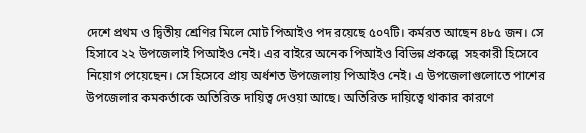দেশে প্রথম ও দ্বিতীয় শ্রেণির মিলে মোট পিআইও পদ রয়েছে ৫০৭টি। কর্মরত আছেন ৪৮৫ জন। সে হিসাবে ২২ উপজেলাই পিআইও নেই। এর বাইরে অনেক পিআইও বিভিন্ন প্রকল্পে  সহকারী হিসেবে নিয়োগ পেয়েছেন। সে হিসেবে প্রায় অর্ধশত উপজেলায় পিআইও নেই। এ উপজেলাগুলোতে পাশের উপজেলার কমকর্তাকে অতিরিক্ত দায়িত্ব দেওয়া আছে। অতিরিক্ত দায়িত্বে থাকার কারণে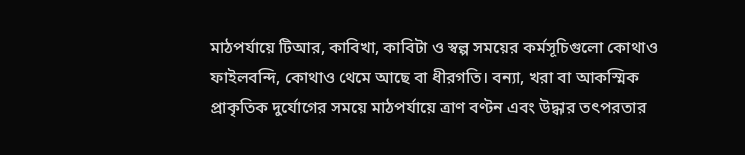মাঠপর্যায়ে টিআর, কাবিখা, কাবিটা ও স্বল্প সময়ের কর্মসূচিগুলো কোথাও ফাইলবন্দি, কোথাও থেমে আছে বা ধীরগতি। বন্যা, খরা বা আকস্মিক প্রাকৃতিক দুর্যোগের সময়ে মাঠপর্যায়ে ত্রাণ বণ্টন এবং উদ্ধার তৎপরতার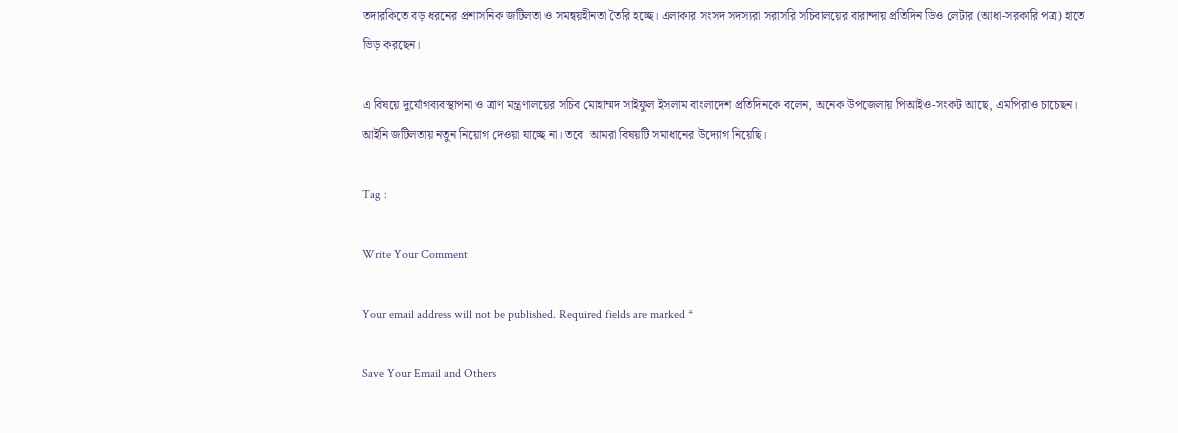তদারকিতে বড় ধরনের প্রশাসনিক জটিলতা ও সমন্বয়হীনতা তৈরি হচ্ছে। এলাকার সংসদ সদস্যরা সরাসরি সচিবালয়ের বারান্দায় প্রতিদিন ডিও লেটার (আধা-সরকারি পত্র) হাতে ভিড় করছেন।

এ বিষয়ে দুর্যোগব্যবস্থাপনা ও ত্রাণ মন্ত্রণালয়ের সচিব মোহাম্মদ সাইফুল ইসলাম বাংলাদেশ প্রতিদিনকে বলেন, অনেক উপজেলায় পিআইও-সংকট আছে, এমপিরাও চাচেছন। আইনি জটিলতায় নতুন নিয়োগ দেওয়া যাচ্ছে না। তবে  আমরা বিষয়টি সমাধানের উদ্যোগ নিয়েছি।

Tag :

Write Your Comment

Your email address will not be published. Required fields are marked *

Save Your Email and Others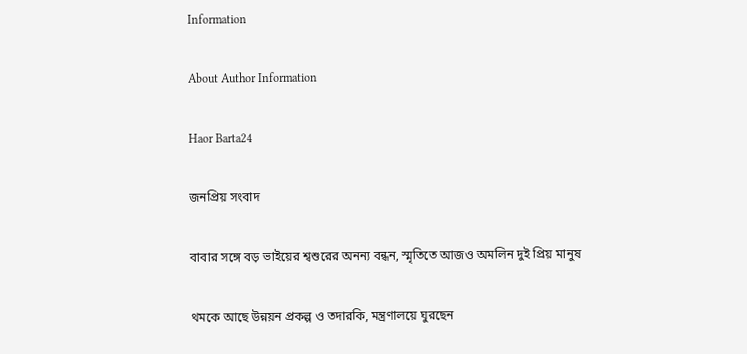Information

About Author Information

Haor Barta24

জনপ্রিয় সংবাদ

বাবার সঙ্গে বড় ভাইয়ের শ্বশুরের অনন্য বন্ধন, স্মৃতিতে আজও অমলিন দুই প্রিয় মানুষ

থমকে আছে উন্নয়ন প্রকল্প ও তদারকি, মন্ত্রণালয়ে ঘুরছেন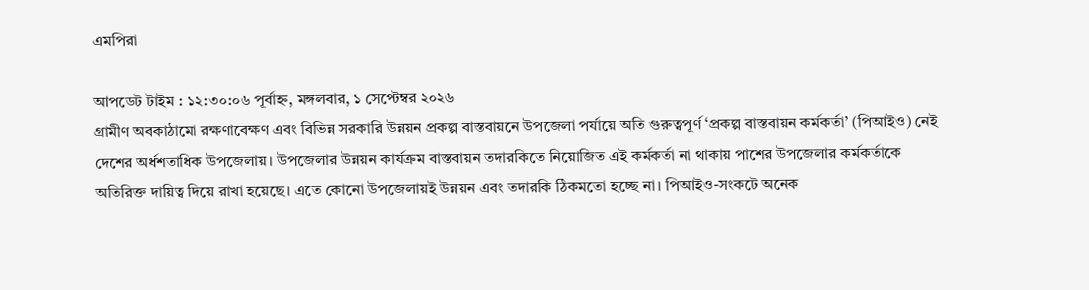এমপিরা

আপডেট টাইম : ১২:৩০:০৬ পূর্বাহ্ন, মঙ্গলবার, ১ সেপ্টেম্বর ২০২৬
গ্রামীণ অবকাঠামো রক্ষণাবেক্ষণ এবং বিভিন্ন সরকারি উন্নয়ন প্রকল্প বাস্তবায়নে উপজেলা পর্যায়ে অতি গুরুত্বপূর্ণ ‘প্রকল্প বাস্তবায়ন কর্মকর্তা’ (পিআইও) নেই দেশের অর্ধশতাধিক উপজেলায়। উপজেলার উন্নয়ন কার্যক্রম বাস্তবায়ন তদারকিতে নিয়োজিত এই কর্মকর্তা না থাকায় পাশের উপজেলার কর্মকর্তাকে অতিরিক্ত দায়িত্ব দিয়ে রাখা হয়েছে। এতে কোনো উপজেলায়ই উন্নয়ন এবং তদারকি ঠিকমতো হচ্ছে না। পিআইও-সংকটে অনেক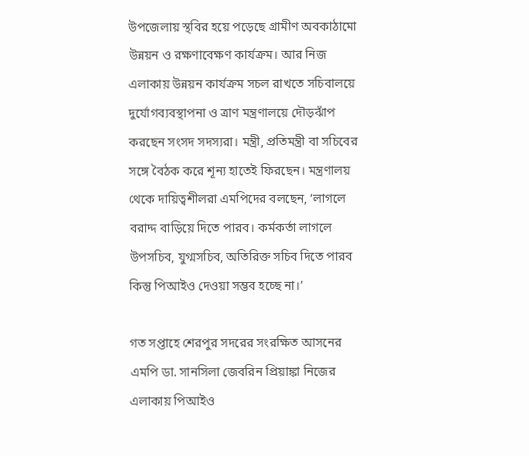উপজেলায় স্থবির হয়ে পড়েছে গ্রামীণ অবকাঠামো উন্নয়ন ও রক্ষণাবেক্ষণ কার্যক্রম। আর নিজ এলাকায় উন্নয়ন কার্যক্রম সচল রাখতে সচিবালয়ে দুর্যোগব্যবস্থাপনা ও ত্রাণ মন্ত্রণালয়ে দৌড়ঝাঁপ করছেন সংসদ সদস্যরা। মন্ত্রী, প্রতিমন্ত্রী বা সচিবের সঙ্গে বৈঠক করে শূন্য হাতেই ফিরছেন। মন্ত্রণালয় থেকে দায়িত্বশীলরা এমপিদের বলছেন, ‘লাগলে বরাদ্দ বাড়িয়ে দিতে পারব। কর্মকর্তা লাগলে উপসচিব, যুগ্মসচিব, অতিরিক্ত সচিব দিতে পারব কিন্তু পিআইও দেওয়া সম্ভব হচ্ছে না।’

গত সপ্তাহে শেরপুর সদরের সংরক্ষিত আসনের এমপি ডা. সানসিলা জেবরিন প্রিয়াঙ্কা নিজের এলাকায় পিআইও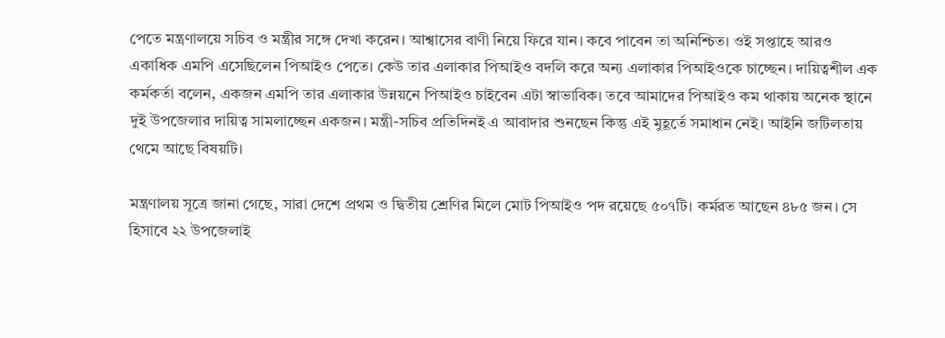পেতে মন্ত্রণালয়ে সচিব ও মন্ত্রীর সঙ্গে দেখা করেন। আশ্বাসের বাণী নিয়ে ফিরে যান। কবে পাবেন তা অনিশ্চিত। ওই সপ্তাহে আরও একাধিক এমপি এসেছিলেন পিআইও পেতে। কেউ তার এলাকার পিআইও বদলি করে অন্য এলাকার পিআইওকে চাচ্ছেন। দায়িত্বশীল এক কর্মকর্তা বলেন, একজন এমপি তার এলাকার উন্নয়নে পিআইও চাইবেন এটা স্বাভাবিক। তবে আমাদের পিআইও কম থাকায় অনেক স্থানে দুই উপজেলার দায়িত্ব সামলাচ্ছেন একজন। মন্ত্রী-সচিব প্রতিদিনই এ আবাদার শুনছেন কিন্তু এই মুহূর্তে সমাধান নেই। আইনি জটিলতায় থেমে আছে বিষয়টি।

মন্ত্রণালয় সূত্রে জানা গেছে, সারা দেশে প্রথম ও দ্বিতীয় শ্রেণির মিলে মোট পিআইও পদ রয়েছে ৫০৭টি। কর্মরত আছেন ৪৮৫ জন। সে হিসাবে ২২ উপজেলাই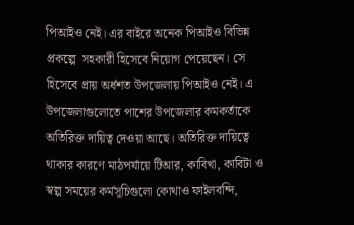পিআইও নেই। এর বাইরে অনেক পিআইও বিভিন্ন প্রকল্পে  সহকারী হিসেবে নিয়োগ পেয়েছেন। সে হিসেবে প্রায় অর্ধশত উপজেলায় পিআইও নেই। এ উপজেলাগুলোতে পাশের উপজেলার কমকর্তাকে অতিরিক্ত দায়িত্ব দেওয়া আছে। অতিরিক্ত দায়িত্বে থাকার কারণে মাঠপর্যায়ে টিআর, কাবিখা, কাবিটা ও স্বল্প সময়ের কর্মসূচিগুলো কোথাও ফাইলবন্দি,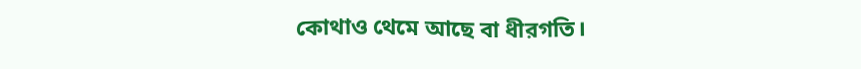কোথাও থেমে আছে বা ধীরগতি।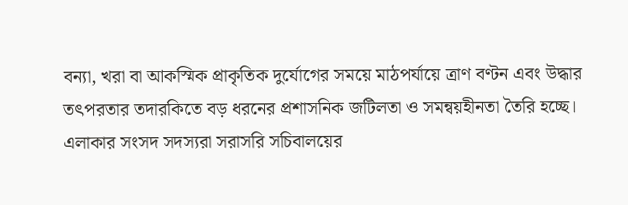বন্যা, খরা বা আকস্মিক প্রাকৃতিক দুর্যোগের সময়ে মাঠপর্যায়ে ত্রাণ বণ্টন এবং উদ্ধার তৎপরতার তদারকিতে বড় ধরনের প্রশাসনিক জটিলতা ও সমন্বয়হীনতা তৈরি হচ্ছে। এলাকার সংসদ সদস্যরা সরাসরি সচিবালয়ের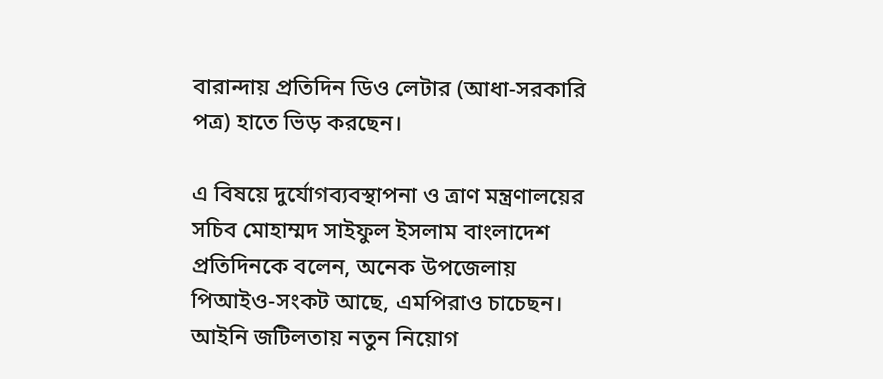বারান্দায় প্রতিদিন ডিও লেটার (আধা-সরকারি পত্র) হাতে ভিড় করছেন।

এ বিষয়ে দুর্যোগব্যবস্থাপনা ও ত্রাণ মন্ত্রণালয়ের সচিব মোহাম্মদ সাইফুল ইসলাম বাংলাদেশ প্রতিদিনকে বলেন, অনেক উপজেলায় পিআইও-সংকট আছে, এমপিরাও চাচেছন। আইনি জটিলতায় নতুন নিয়োগ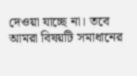দেওয়া যাচ্ছে না। তবে  আমরা বিষয়টি সমাধানের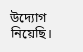উদ্যোগ নিয়েছি।